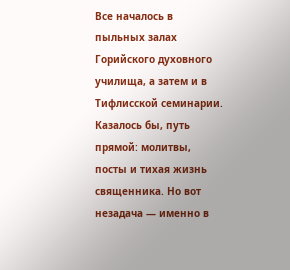Все началось в пыльных залах Горийского духовного училища, а затем и в Тифлисской семинарии. Казалось бы, путь прямой: молитвы, посты и тихая жизнь священника. Но вот незадача — именно в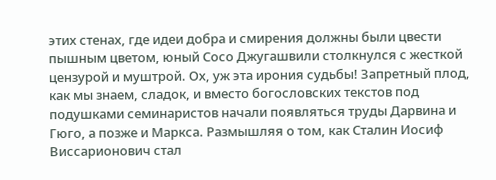этих стенах, где идеи добра и смирения должны были цвести пышным цветом, юный Сосо Джугашвили столкнулся с жесткой цензурой и муштрой. Ох, уж эта ирония судьбы! Запретный плод, как мы знаем, сладок, и вместо богословских текстов под подушками семинаристов начали появляться труды Дарвина и Гюго, а позже и Маркса. Размышляя о том, как Сталин Иосиф Виссарионович стал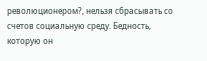революционером?, нельзя сбрасывать со счетов социальную среду. Бедность, которую он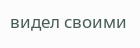видел своими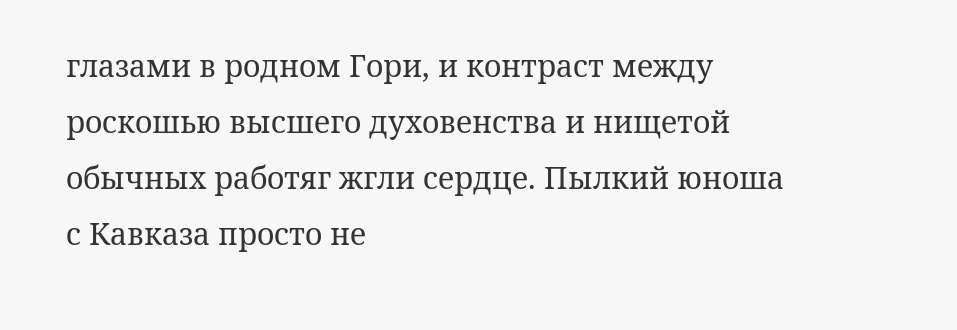глазами в родном Гори, и контраст между роскошью высшего духовенства и нищетой обычных работяг жгли сердце. Пылкий юноша с Кавказа просто не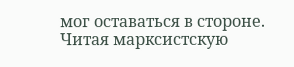мог оставаться в стороне. Читая марксистскую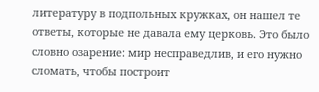литературу в подпольных кружках, он нашел те ответы, которые не давала ему церковь. Это было словно озарение: мир несправедлив, и его нужно сломать, чтобы построит